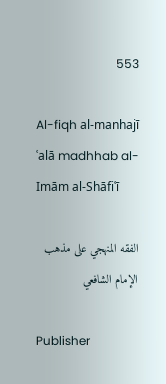553

Al-fiqh al-manhajī ʿalā madhhab al-Imām al-Shāfiʿī

الفقه المنهجي على مذهب الإمام الشافعي

Publisher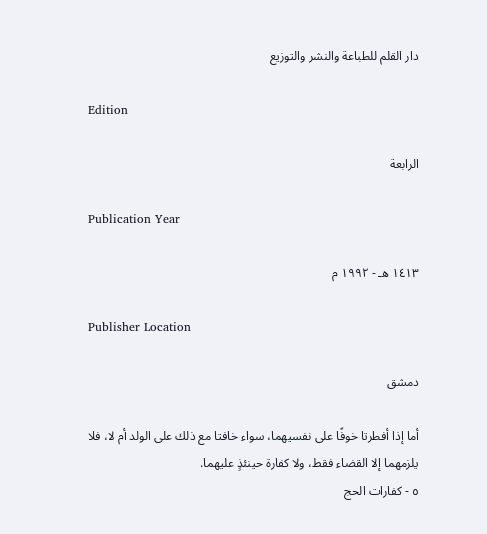دار القلم للطباعة والنشر والتوزيع

Edition

الرابعة

Publication Year

١٤١٣ هـ - ١٩٩٢ م

Publisher Location

دمشق

أما إذا أفطرتا خوفًا على نفسيهما، سواء خافتا مع ذلك على الولد أم لا، فلا يلزمهما إلا القضاء فقط، ولا كفارة حينئذٍ عليهما.
٥ - كفارات الحج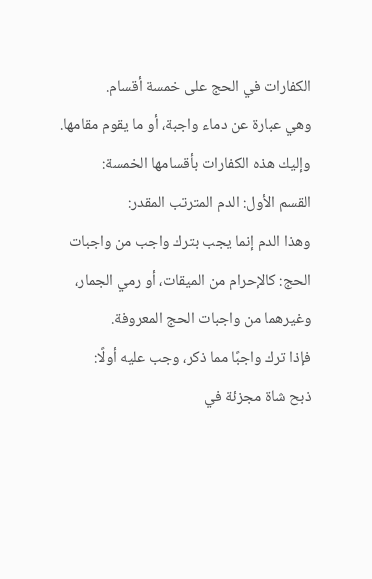الكفارات في الحج على خمسة أقسام.
وهي عبارة عن دماء واجبة، أو ما يقوم مقامها.
وإليك هذه الكفارات بأقسامها الخمسة:
القسم الأول: الدم المترتب المقدر:
وهذا الدم إنما يجب بترك واجب من واجبات الحج: كالإحرام من الميقات، أو رمي الجمار، وغيرهما من واجبات الحج المعروفة.
فإذا ترك واجبًا مما ذكر، وجب عليه أولًا:
ذبح شاة مجزئة في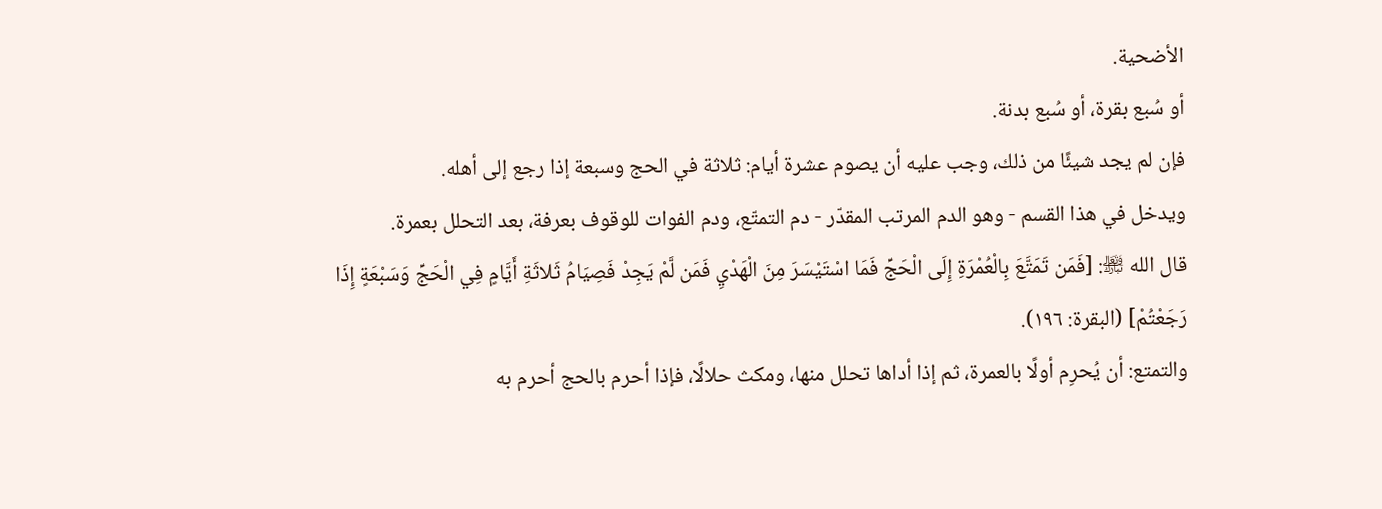الأضحية.
أو سُبع بقرة، أو سُبع بدنة.
فإن لم يجد شيئًا من ذلك، وجب عليه أن يصوم عشرة أيام: ثلاثة في الحج وسبعة إذا رجع إلى أهله.
ويدخل في هذا القسم - وهو الدم المرتب المقدّر - دم التمتّع، ودم الفوات للوقوف بعرفة، بعد التحلل بعمرة.
قال الله ﵎: [فَمَن تَمَتَّعَ بِالْعُمْرَةِ إِلَى الْحَجِّ فَمَا اسْتَيْسَرَ مِنَ الْهَدْيِ فَمَن لَّمْ يَجِدْ فَصِيَامُ ثَلاثَةِ أَيَّامٍ فِي الْحَجِّ وَسَبْعَةٍ إِذَا رَجَعْتُمْ] (البقرة: ١٩٦).
والتمتع: أن يُحرِم أولًا بالعمرة، ثم إذا أداها تحلل منها، ومكث حلالًا، فإذا أحرم بالحج أحرم به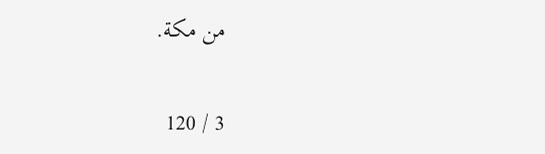من مكة.

3 / 120